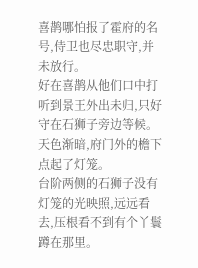喜鹊哪怕报了霍府的名号,侍卫也尽忠职守,并未放行。
好在喜鹊从他们口中打听到景王外出未归,只好守在石狮子旁边等候。
天色渐暗,府门外的檐下点起了灯笼。
台阶两侧的石狮子没有灯笼的光映照,远远看去,压根看不到有个丫鬟蹲在那里。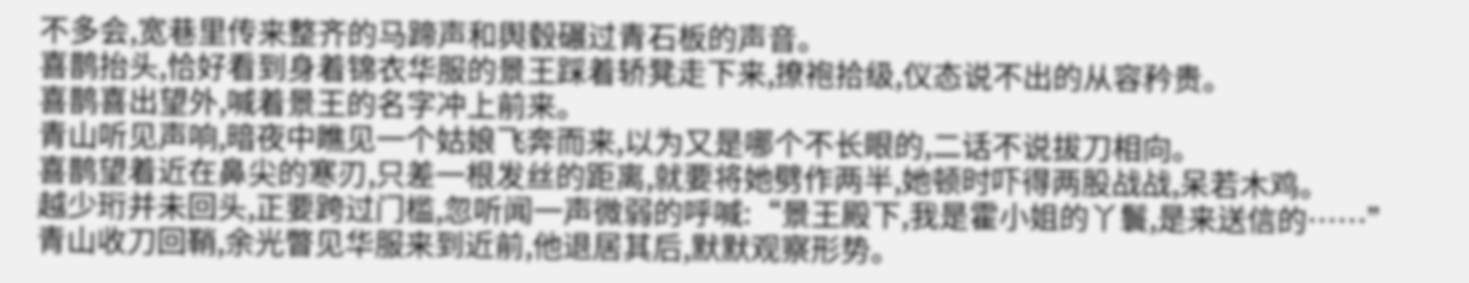不多会,宽巷里传来整齐的马蹄声和舆毂碾过青石板的声音。
喜鹊抬头,恰好看到身着锦衣华服的景王踩着轿凳走下来,撩袍拾级,仪态说不出的从容矜贵。
喜鹊喜出望外,喊着景王的名字冲上前来。
青山听见声响,暗夜中瞧见一个姑娘飞奔而来,以为又是哪个不长眼的,二话不说拔刀相向。
喜鹊望着近在鼻尖的寒刃,只差一根发丝的距离,就要将她劈作两半,她顿时吓得两股战战,呆若木鸡。
越少珩并未回头,正要跨过门槛,忽听闻一声微弱的呼喊:“景王殿下,我是霍小姐的丫鬟,是来送信的……”
青山收刀回鞘,余光瞥见华服来到近前,他退居其后,默默观察形势。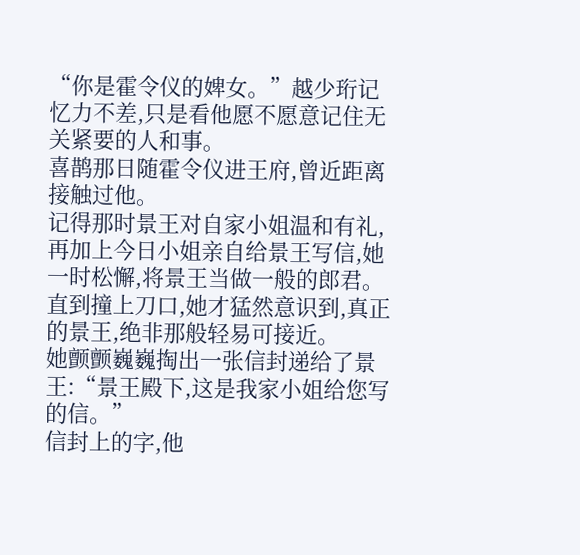“你是霍令仪的婢女。”越少珩记忆力不差,只是看他愿不愿意记住无关紧要的人和事。
喜鹊那日随霍令仪进王府,曾近距离接触过他。
记得那时景王对自家小姐温和有礼,再加上今日小姐亲自给景王写信,她一时松懈,将景王当做一般的郎君。
直到撞上刀口,她才猛然意识到,真正的景王,绝非那般轻易可接近。
她颤颤巍巍掏出一张信封递给了景王:“景王殿下,这是我家小姐给您写的信。”
信封上的字,他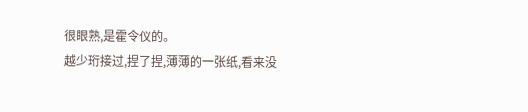很眼熟,是霍令仪的。
越少珩接过,捏了捏,薄薄的一张纸,看来没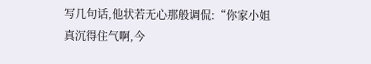写几句话,他状若无心那般调侃:“你家小姐真沉得住气啊,今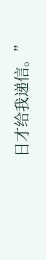日才给我递信。”